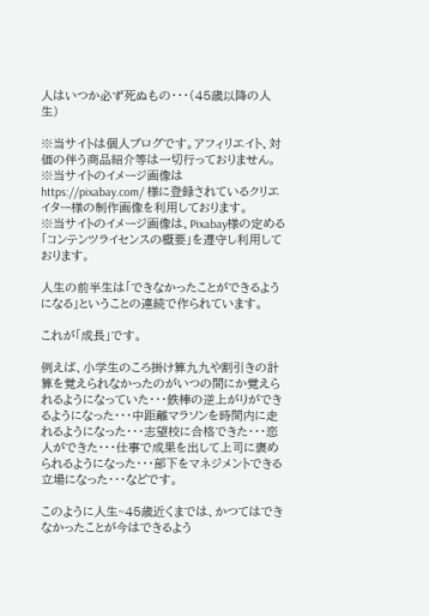人はいつか必ず死ぬもの・・・(45歳以降の人生)

※当サイトは個人ブログです。アフィリエイト、対価の伴う商品紹介等は一切行っておりません。
※当サイトのイメージ画像は https://pixabay.com/ 様に登録されているクリエイター様の制作画像を利用しております。
※当サイトのイメージ画像は、Pixabay様の定める「コンテンツライセンスの概要」を遵守し利用しております。

人生の前半生は「できなかったことができるようになる」ということの連続で作られています。

これが「成長」です。

例えば、小学生のころ掛け算九九や割引きの計算を覚えられなかったのがいつの間にか覚えられるようになっていた・・・鉄棒の逆上がりができるようになった・・・中距離マラソンを時間内に走れるようになった・・・志望校に合格できた・・・恋人ができた・・・仕事で成果を出して上司に褒められるようになった・・・部下をマネジメントできる立場になった・・・などです。

このように人生~45歳近くまでは、かつてはできなかったことが今はできるよう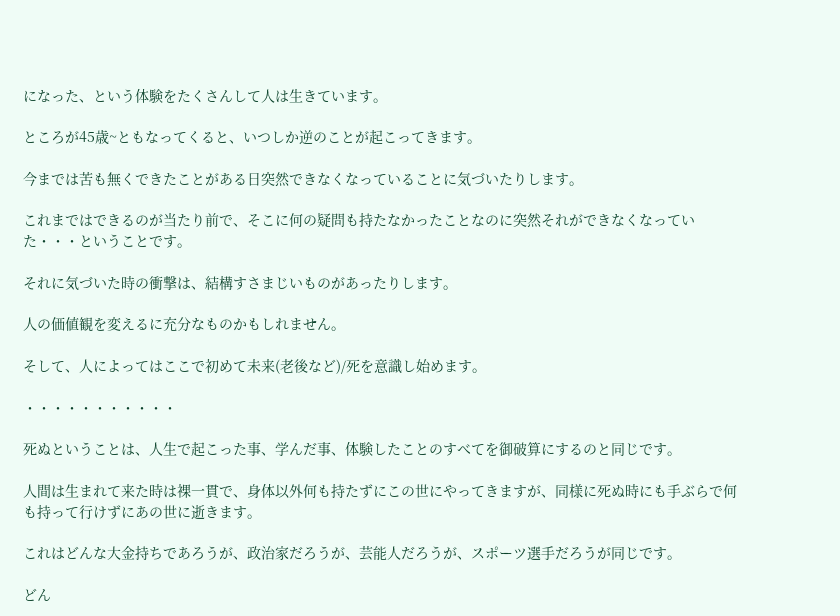になった、という体験をたくさんして人は生きています。

ところが45歳~ともなってくると、いつしか逆のことが起こってきます。

今までは苦も無くできたことがある日突然できなくなっていることに気づいたりします。

これまではできるのが当たり前で、そこに何の疑問も持たなかったことなのに突然それができなくなっていた・・・ということです。

それに気づいた時の衝撃は、結構すさまじいものがあったりします。

人の価値観を変えるに充分なものかもしれません。

そして、人によってはここで初めて未来(老後など)/死を意識し始めます。

・・・・・・・・・・・

死ぬということは、人生で起こった事、学んだ事、体験したことのすべてを御破算にするのと同じです。

人間は生まれて来た時は裸一貫で、身体以外何も持たずにこの世にやってきますが、同様に死ぬ時にも手ぶらで何も持って行けずにあの世に逝きます。

これはどんな大金持ちであろうが、政治家だろうが、芸能人だろうが、スポーツ選手だろうが同じです。

どん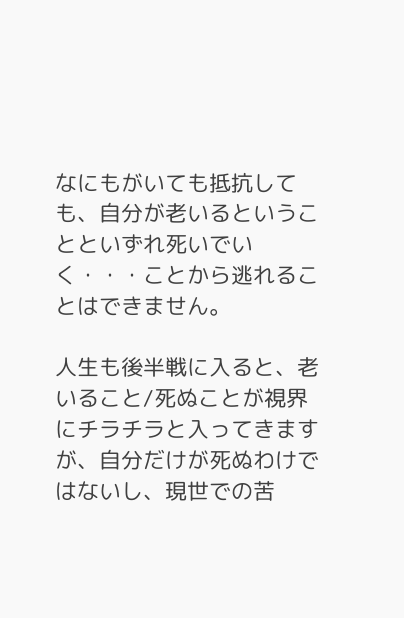なにもがいても抵抗しても、自分が老いるということといずれ死いでいく・・・ことから逃れることはできません。

人生も後半戦に入ると、老いること/死ぬことが視界にチラチラと入ってきますが、自分だけが死ぬわけではないし、現世での苦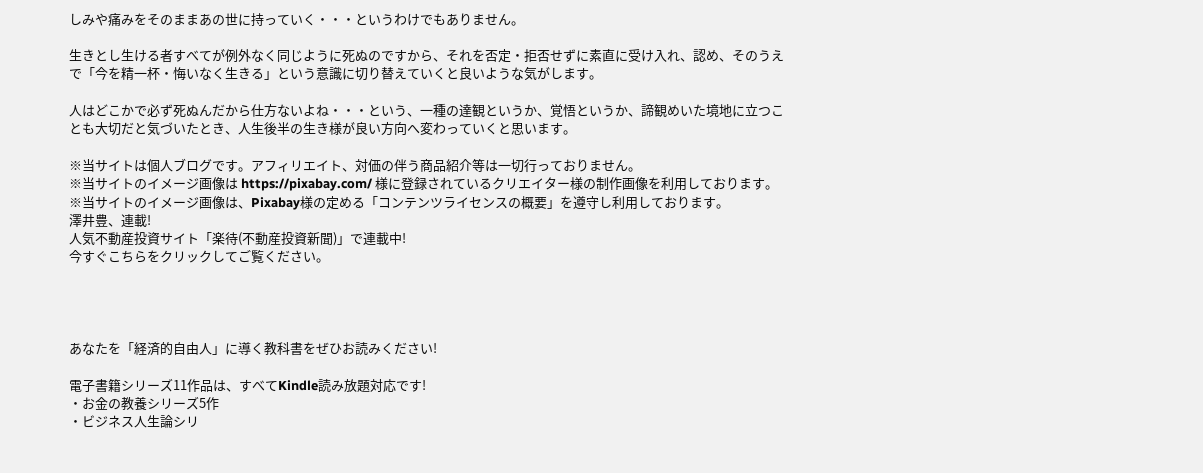しみや痛みをそのままあの世に持っていく・・・というわけでもありません。

生きとし生ける者すべてが例外なく同じように死ぬのですから、それを否定・拒否せずに素直に受け入れ、認め、そのうえで「今を精一杯・悔いなく生きる」という意識に切り替えていくと良いような気がします。

人はどこかで必ず死ぬんだから仕方ないよね・・・という、一種の達観というか、覚悟というか、諦観めいた境地に立つことも大切だと気づいたとき、人生後半の生き様が良い方向へ変わっていくと思います。

※当サイトは個人ブログです。アフィリエイト、対価の伴う商品紹介等は一切行っておりません。
※当サイトのイメージ画像は https://pixabay.com/ 様に登録されているクリエイター様の制作画像を利用しております。
※当サイトのイメージ画像は、Pixabay様の定める「コンテンツライセンスの概要」を遵守し利用しております。
澤井豊、連載!
人気不動産投資サイト「楽待(不動産投資新聞)」で連載中!
今すぐこちらをクリックしてご覧ください。




あなたを「経済的自由人」に導く教科書をぜひお読みください!

電子書籍シリーズ11作品は、すべてKindle読み放題対応です!
・お金の教養シリーズ5作
・ビジネス人生論シリ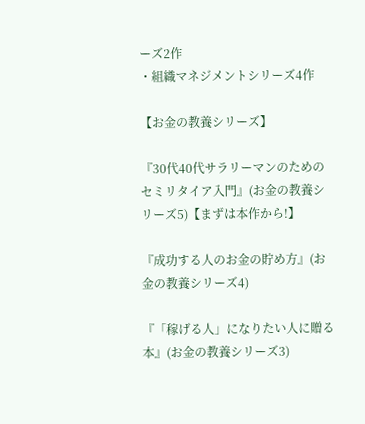ーズ2作
・組織マネジメントシリーズ4作

【お金の教養シリーズ】

『30代40代サラリーマンのためのセミリタイア入門』(お金の教養シリーズ5)【まずは本作から!】

『成功する人のお金の貯め方』(お金の教養シリーズ4)

『「稼げる人」になりたい人に贈る本』(お金の教養シリーズ3)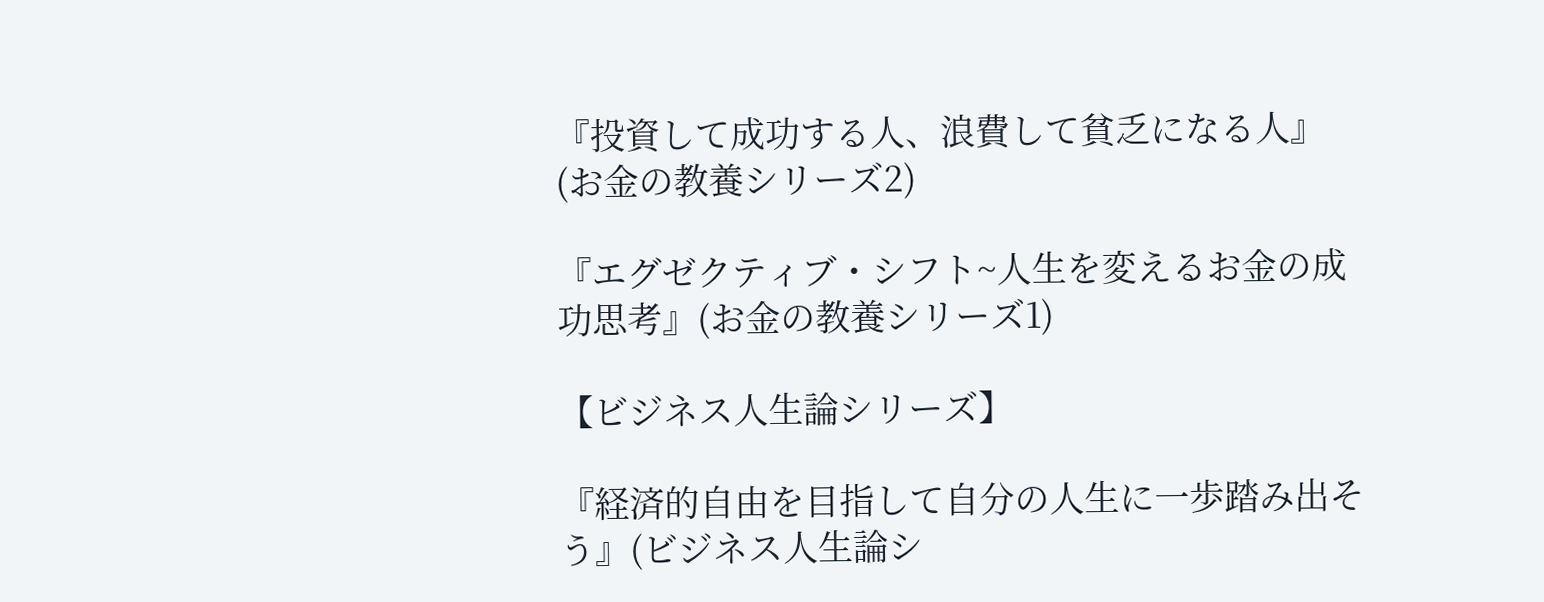『投資して成功する人、浪費して貧乏になる人』(お金の教養シリーズ2)

『エグゼクティブ・シフト~人生を変えるお金の成功思考』(お金の教養シリーズ1)

【ビジネス人生論シリーズ】

『経済的自由を目指して自分の人生に一歩踏み出そう』(ビジネス人生論シ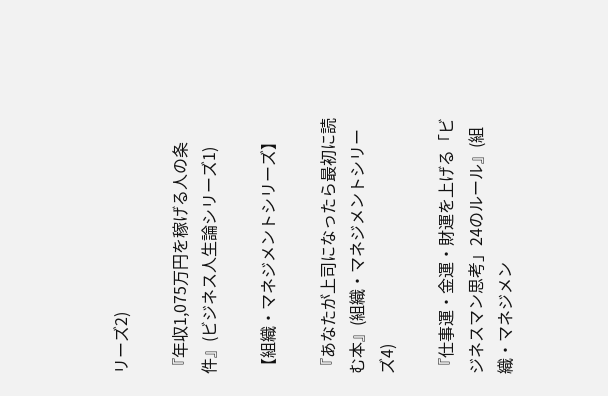リーズ2)

『年収1,075万円を稼げる人の条件』(ビジネス人生論シリーズ1)

【組織・マネジメントシリーズ】

『あなたが上司になったら最初に読む本』(組織・マネジメントシリーズ4)

『仕事運・金運・財運を上げる「ビジネスマン思考」24のルール』(組織・マネジメン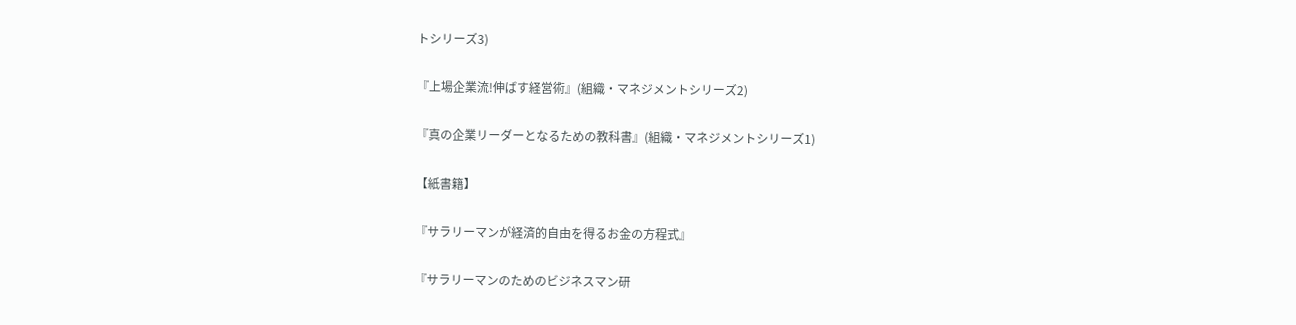トシリーズ3)

『上場企業流!伸ばす経営術』(組織・マネジメントシリーズ2)

『真の企業リーダーとなるための教科書』(組織・マネジメントシリーズ1)

【紙書籍】

『サラリーマンが経済的自由を得るお金の方程式』

『サラリーマンのためのビジネスマン研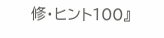修・ヒント100』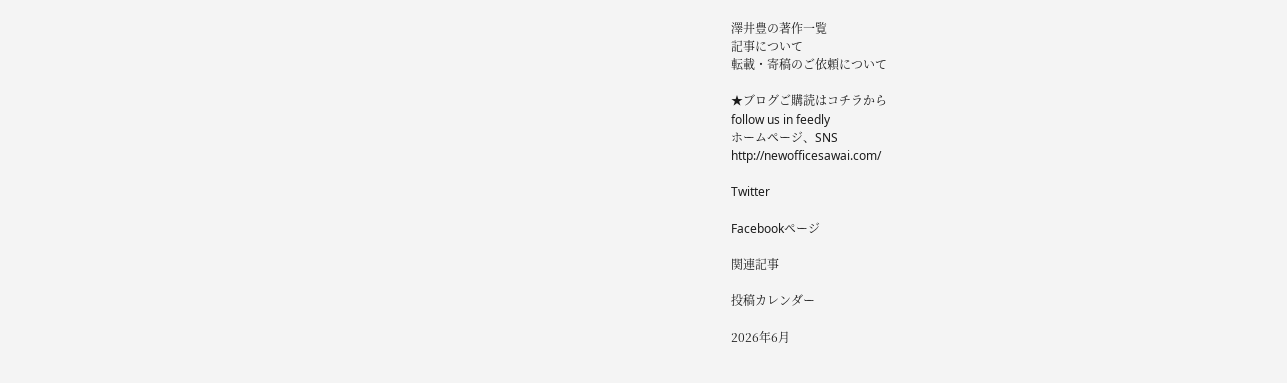澤井豊の著作一覧
記事について
転載・寄稿のご依頼について

★ブログご購読はコチラから
follow us in feedly
ホームページ、SNS
http://newofficesawai.com/

Twitter

Facebookページ

関連記事

投稿カレンダー

2026年6月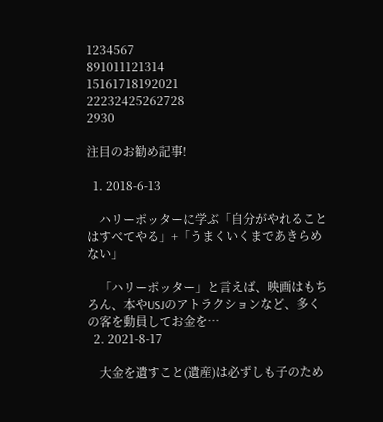1234567
891011121314
15161718192021
22232425262728
2930

注目のお勧め記事!

  1. 2018-6-13

    ハリーポッターに学ぶ「自分がやれることはすべてやる」+「うまくいくまであきらめない」

    「ハリーポッター」と言えば、映画はもちろん、本やUSJのアトラクションなど、多くの客を動員してお金を…
  2. 2021-8-17

    大金を遺すこと(遺産)は必ずしも子のため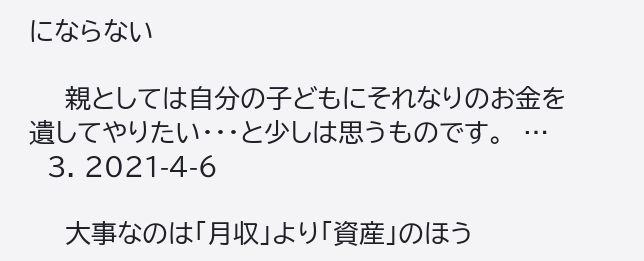にならない

    親としては自分の子どもにそれなりのお金を遺してやりたい・・・と少しは思うものです。  …
  3. 2021-4-6

    大事なのは「月収」より「資産」のほう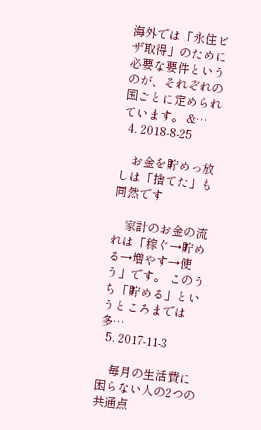海外では「永住ビザ取得」のために必要な要件というのが、それぞれの国ごとに定められています。 &…
  4. 2018-8-25

    お金を貯めっ放しは「捨てた」も同然です

    家計のお金の流れは「稼ぐ→貯める→増やす→使う」です。 このうち「貯める」というところまでは多…
  5. 2017-11-3

    毎月の生活費に困らない人の2つの共通点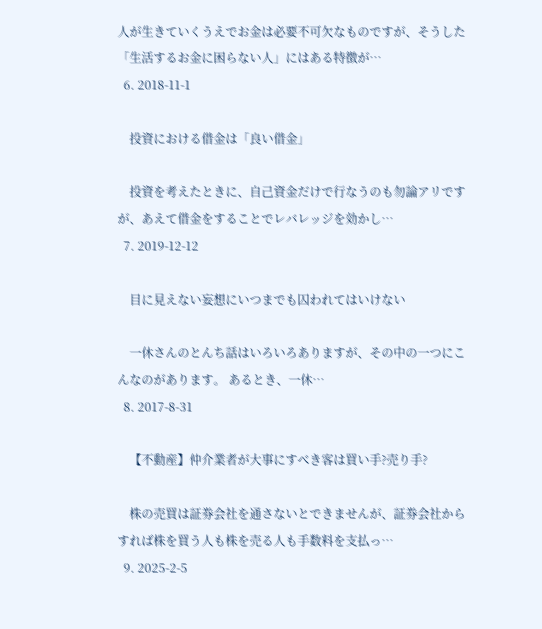人が生きていくうえでお金は必要不可欠なものですが、そうした「生活するお金に困らない人」にはある特徴が…
  6. 2018-11-1

    投資における借金は「良い借金」

    投資を考えたときに、自己資金だけで行なうのも勿論アリですが、あえて借金をすることでレバレッジを効かし…
  7. 2019-12-12

    目に見えない妄想にいつまでも囚われてはいけない

    一休さんのとんち話はいろいろありますが、その中の一つにこんなのがあります。 あるとき、一休…
  8. 2017-8-31

    【不動産】仲介業者が大事にすべき客は買い手?売り手?

    株の売買は証券会社を通さないとできませんが、証券会社からすれば株を買う人も株を売る人も手数料を支払っ…
  9. 2025-2-5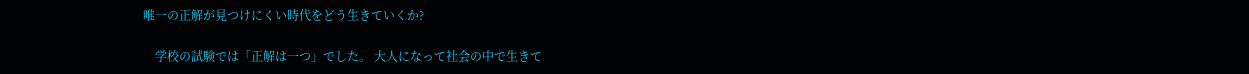唯一の正解が見つけにくい時代をどう生きていくか?

    学校の試験では「正解は一つ」でした。 大人になって社会の中で生きて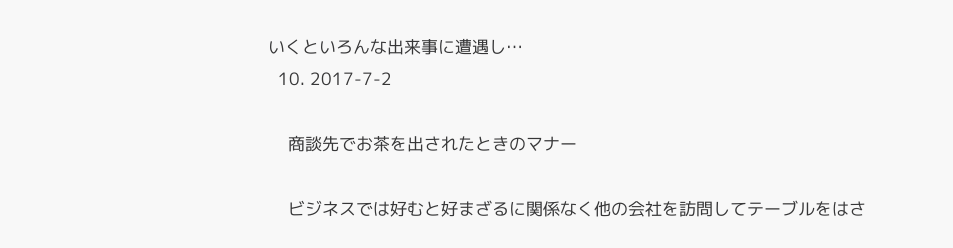いくといろんな出来事に遭遇し…
  10. 2017-7-2

    商談先でお茶を出されたときのマナー

    ビジネスでは好むと好まざるに関係なく他の会社を訪問してテーブルをはさ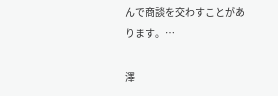んで商談を交わすことがあります。…

澤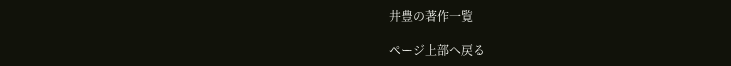井豊の著作一覧

ページ上部へ戻る